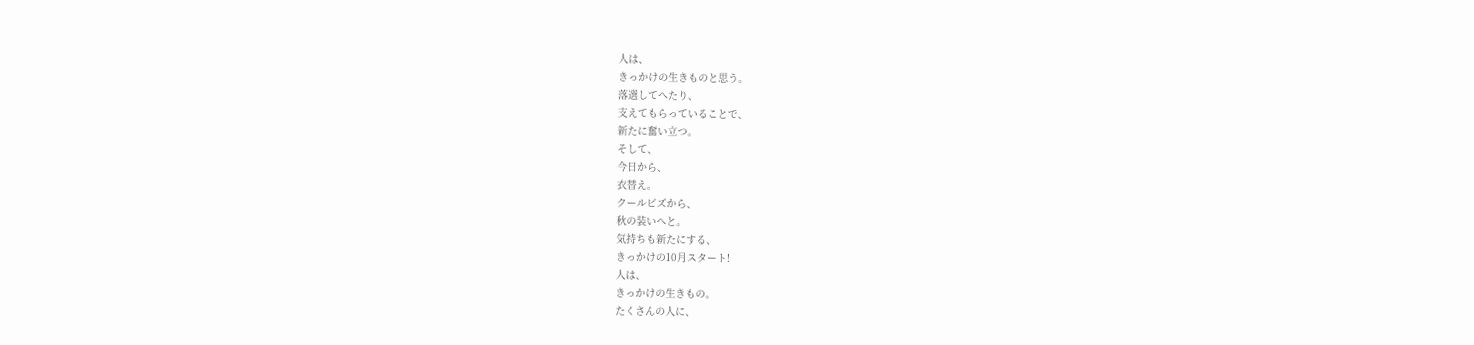人は、
きっかけの生きものと思う。
落選してへたり、
支えてもらっていることで、
新たに奮い立つ。
そして、
今日から、
衣替え。
クールビズから、
秋の装いへと。
気持ちも新たにする、
きっかけの10月スタート!
人は、
きっかけの生きもの。
たくさんの人に、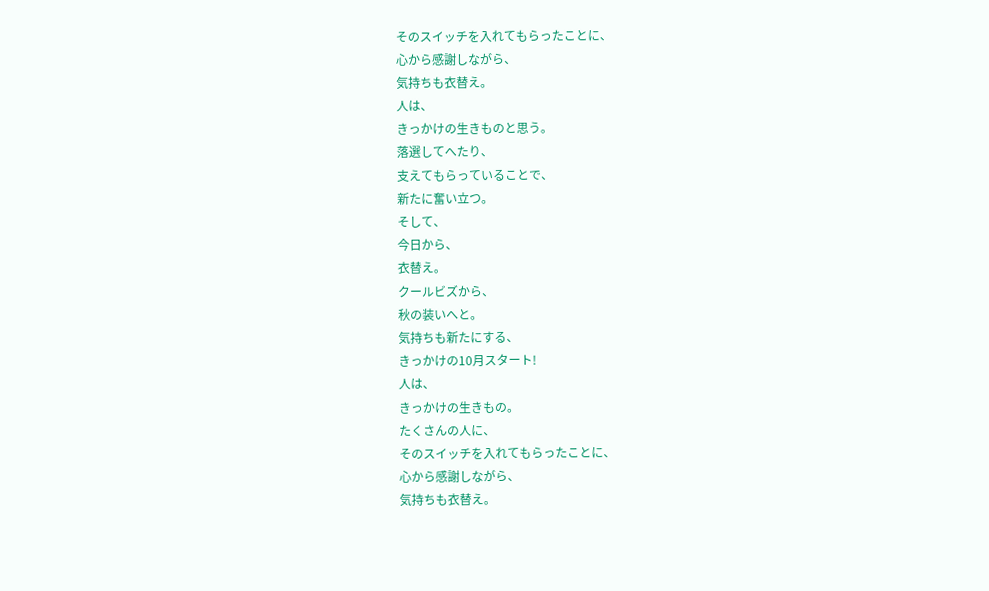そのスイッチを入れてもらったことに、
心から感謝しながら、
気持ちも衣替え。
人は、
きっかけの生きものと思う。
落選してへたり、
支えてもらっていることで、
新たに奮い立つ。
そして、
今日から、
衣替え。
クールビズから、
秋の装いへと。
気持ちも新たにする、
きっかけの10月スタート!
人は、
きっかけの生きもの。
たくさんの人に、
そのスイッチを入れてもらったことに、
心から感謝しながら、
気持ちも衣替え。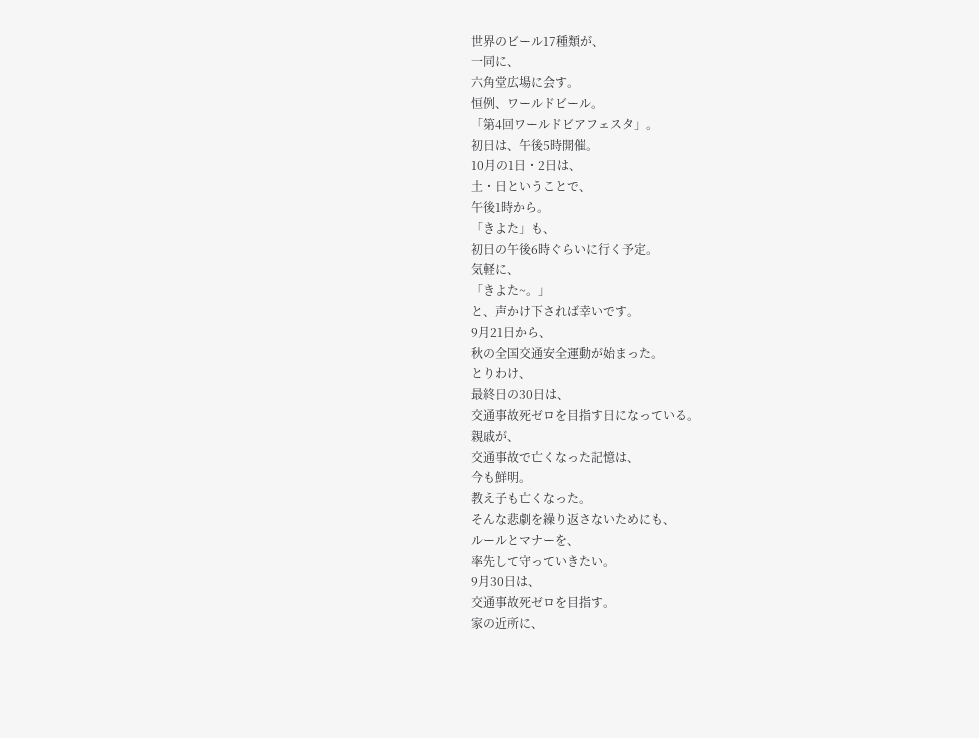世界のビール17種類が、
一同に、
六角堂広場に会す。
恒例、ワールドビール。
「第4回ワールドビアフェスタ」。
初日は、午後5時開催。
10月の1日・2日は、
土・日ということで、
午後1時から。
「きよた」も、
初日の午後6時ぐらいに行く予定。
気軽に、
「きよた~。」
と、声かけ下されば幸いです。
9月21日から、
秋の全国交通安全運動が始まった。
とりわけ、
最終日の30日は、
交通事故死ゼロを目指す日になっている。
親戚が、
交通事故で亡くなった記憶は、
今も鮮明。
教え子も亡くなった。
そんな悲劇を繰り返さないためにも、
ルールとマナーを、
率先して守っていきたい。
9月30日は、
交通事故死ゼロを目指す。
家の近所に、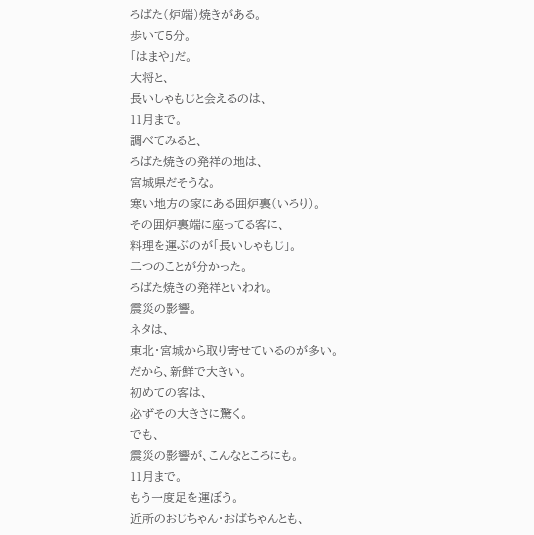ろばた(炉端)焼きがある。
歩いて5分。
「はまや」だ。
大将と、
長いしゃもじと会えるのは、
11月まで。
調べてみると、
ろばた焼きの発祥の地は、
宮城県だそうな。
寒い地方の家にある囲炉裏(いろり)。
その囲炉裏端に座ってる客に、
料理を運ぶのが「長いしゃもじ」。
二つのことが分かった。
ろばた焼きの発祥といわれ。
震災の影響。
ネタは、
東北・宮城から取り寄せているのが多い。
だから、新鮮で大きい。
初めての客は、
必ずその大きさに驚く。
でも、
震災の影響が、こんなところにも。
11月まで。
もう一度足を運ぼう。
近所のおじちゃん・おばちゃんとも、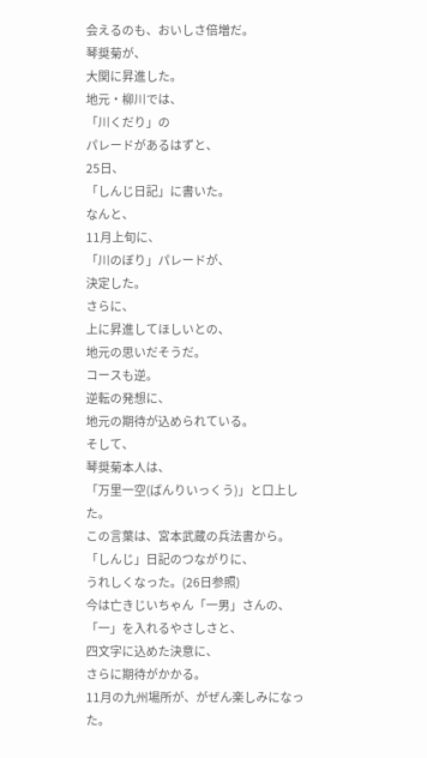会えるのも、おいしさ倍増だ。
琴奨菊が、
大関に昇進した。
地元・柳川では、
「川くだり」の
パレードがあるはずと、
25日、
「しんじ日記」に書いた。
なんと、
11月上旬に、
「川のぼり」パレードが、
決定した。
さらに、
上に昇進してほしいとの、
地元の思いだそうだ。
コースも逆。
逆転の発想に、
地元の期待が込められている。
そして、
琴奨菊本人は、
「万里一空(ばんりいっくう)」と口上した。
この言葉は、宮本武蔵の兵法書から。
「しんじ」日記のつながりに、
うれしくなった。(26日参照)
今は亡きじいちゃん「一男」さんの、
「一」を入れるやさしさと、
四文字に込めた決意に、
さらに期待がかかる。
11月の九州場所が、がぜん楽しみになった。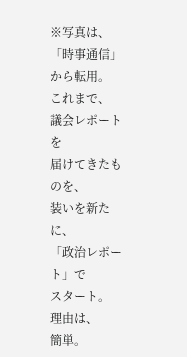※写真は、「時事通信」から転用。
これまで、
議会レポートを
届けてきたものを、
装いを新たに、
「政治レポート」で
スタート。
理由は、
簡単。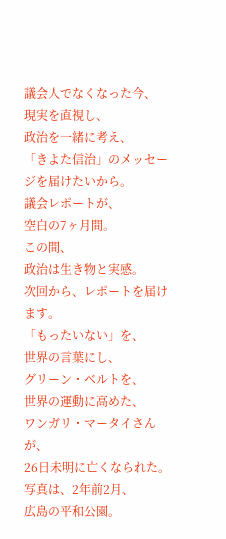議会人でなくなった今、
現実を直視し、
政治を一緒に考え、
「きよた信治」のメッセージを届けたいから。
議会レポートが、
空白の7ヶ月間。
この間、
政治は生き物と実感。
次回から、レポートを届けます。
「もったいない」を、
世界の言葉にし、
グリーン・ベルトを、
世界の運動に高めた、
ワンガリ・マータイさんが、
26日未明に亡くなられた。
写真は、2年前2月、
広島の平和公園。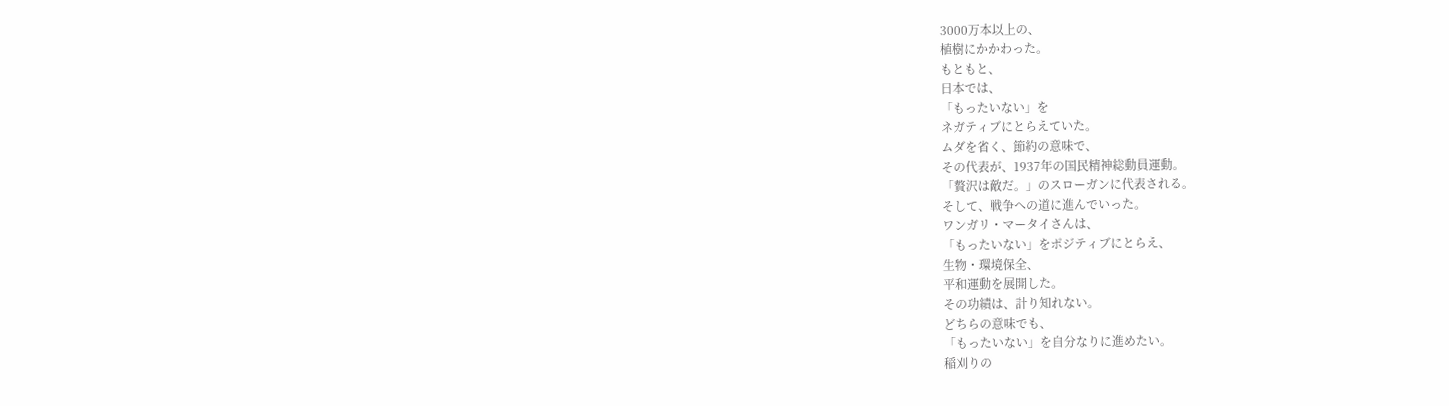3000万本以上の、
植樹にかかわった。
もともと、
日本では、
「もったいない」を
ネガティブにとらえていた。
ムダを省く、節約の意味で、
その代表が、1937年の国民精神総動員運動。
「贅沢は敵だ。」のスローガンに代表される。
そして、戦争への道に進んでいった。
ワンガリ・マータイさんは、
「もったいない」をポジティブにとらえ、
生物・環境保全、
平和運動を展開した。
その功績は、計り知れない。
どちらの意味でも、
「もったいない」を自分なりに進めたい。
稲刈りの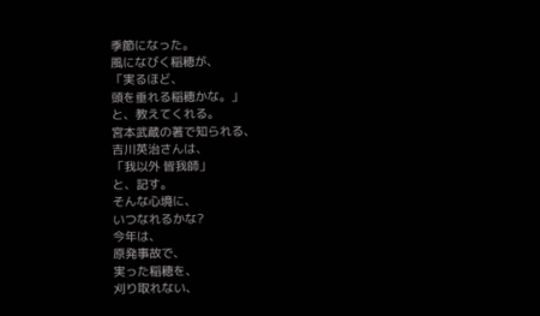季節になった。
風になびく稲穂が、
「実るほど、
頭を垂れる稲穂かな。」
と、教えてくれる。
宮本武蔵の著で知られる、
吉川英治さんは、
「我以外 皆我師」
と、記す。
そんな心境に、
いつなれるかな?
今年は、
原発事故で、
実った稲穂を、
刈り取れない、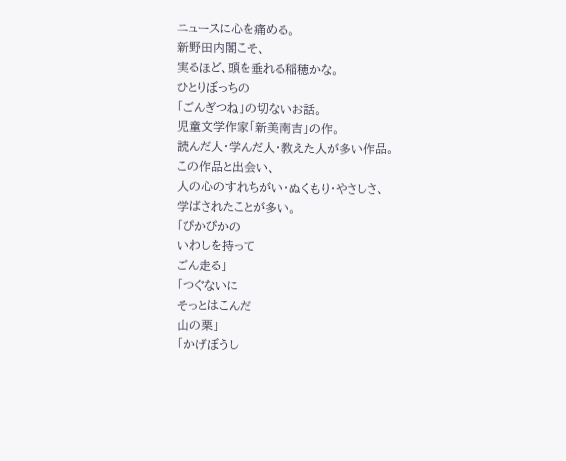ニュースに心を痛める。
新野田内閣こそ、
実るほど、頭を垂れる稲穂かな。
ひとりぼっちの
「ごんぎつね」の切ないお話。
児童文学作家「新美南吉」の作。
読んだ人・学んだ人・教えた人が多い作品。
この作品と出会い、
人の心のすれちがい・ぬくもり・やさしさ、
学ばされたことが多い。
「ぴかぴかの
いわしを持って
ごん走る」
「つぐないに
そっとはこんだ
山の栗」
「かげぼうし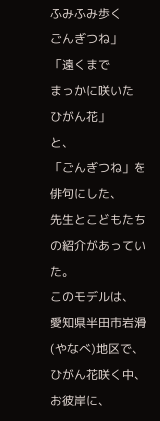ふみふみ歩く
ごんぎつね」
「遠くまで
まっかに咲いた
ひがん花」
と、
「ごんぎつね」を俳句にした、
先生とこどもたちの紹介があっていた。
このモデルは、
愛知県半田市岩滑(やなべ)地区で、
ひがん花咲く中、
お彼岸に、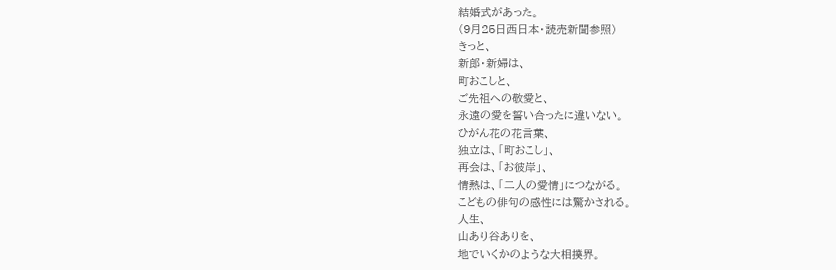結婚式があった。
(9月25日西日本・読売新聞参照)
きっと、
新郎・新婦は、
町おこしと、
ご先祖への敬愛と、
永遠の愛を誓い合ったに違いない。
ひがん花の花言葉、
独立は、「町おこし」、
再会は、「お彼岸」、
情熱は、「二人の愛情」につながる。
こどもの俳句の感性には驚かされる。
人生、
山あり谷ありを、
地でいくかのような大相撲界。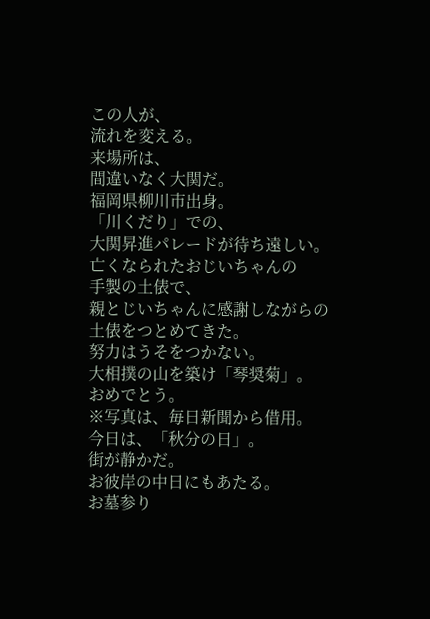この人が、
流れを変える。
来場所は、
間違いなく大関だ。
福岡県柳川市出身。
「川くだり」での、
大関昇進パレードが待ち遠しい。
亡くなられたおじいちゃんの
手製の土俵で、
親とじいちゃんに感謝しながらの
土俵をつとめてきた。
努力はうそをつかない。
大相撲の山を築け「琴奨菊」。
おめでとう。
※写真は、毎日新聞から借用。
今日は、「秋分の日」。
街が静かだ。
お彼岸の中日にもあたる。
お墓参り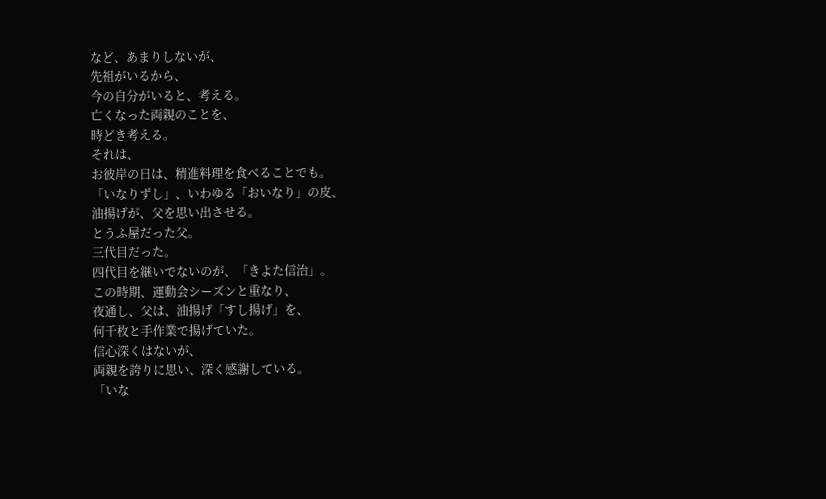など、あまりしないが、
先祖がいるから、
今の自分がいると、考える。
亡くなった両親のことを、
時どき考える。
それは、
お彼岸の日は、精進料理を食べることでも。
「いなりずし」、いわゆる「おいなり」の皮、
油揚げが、父を思い出させる。
とうふ屋だった父。
三代目だった。
四代目を継いでないのが、「きよた信治」。
この時期、運動会シーズンと重なり、
夜通し、父は、油揚げ「すし揚げ」を、
何千枚と手作業で揚げていた。
信心深くはないが、
両親を誇りに思い、深く感謝している。
「いな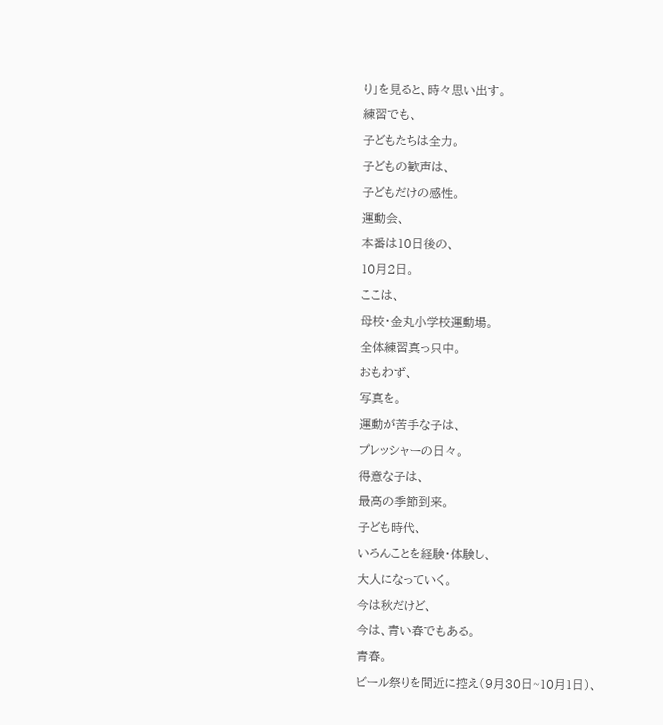り」を見ると、時々思い出す。
練習でも、
子どもたちは全力。
子どもの歓声は、
子どもだけの感性。
運動会、
本番は10日後の、
10月2日。
ここは、
母校・金丸小学校運動場。
全体練習真っ只中。
おもわず、
写真を。
運動が苦手な子は、
プレッシャーの日々。
得意な子は、
最高の季節到来。
子ども時代、
いろんことを経験・体験し、
大人になっていく。
今は秋だけど、
今は、青い春でもある。
青春。
ビール祭りを間近に控え(9月30日~10月1日)、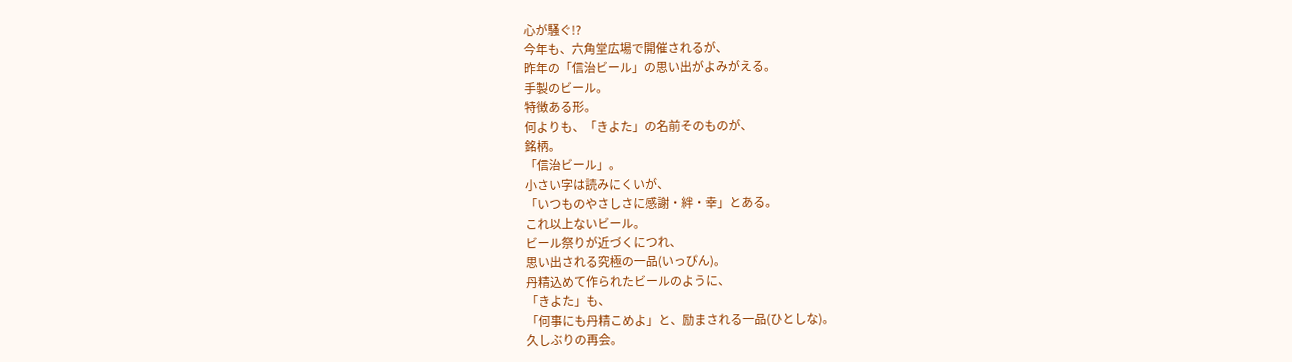心が騒ぐ!?
今年も、六角堂広場で開催されるが、
昨年の「信治ビール」の思い出がよみがえる。
手製のビール。
特徴ある形。
何よりも、「きよた」の名前そのものが、
銘柄。
「信治ビール」。
小さい字は読みにくいが、
「いつものやさしさに感謝・絆・幸」とある。
これ以上ないビール。
ビール祭りが近づくにつれ、
思い出される究極の一品(いっぴん)。
丹精込めて作られたビールのように、
「きよた」も、
「何事にも丹精こめよ」と、励まされる一品(ひとしな)。
久しぶりの再会。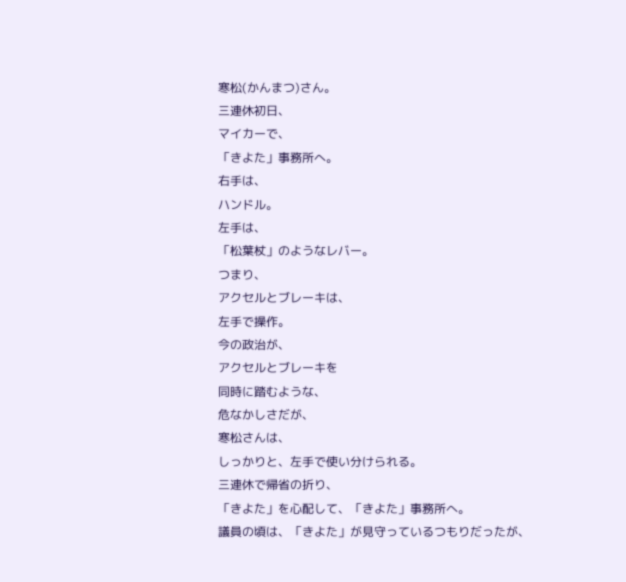寒松(かんまつ)さん。
三連休初日、
マイカーで、
「きよた」事務所へ。
右手は、
ハンドル。
左手は、
「松葉杖」のようなレバー。
つまり、
アクセルとブレーキは、
左手で操作。
今の政治が、
アクセルとブレーキを
同時に踏むような、
危なかしさだが、
寒松さんは、
しっかりと、左手で使い分けられる。
三連休で帰省の折り、
「きよた」を心配して、「きよた」事務所へ。
議員の頃は、「きよた」が見守っているつもりだったが、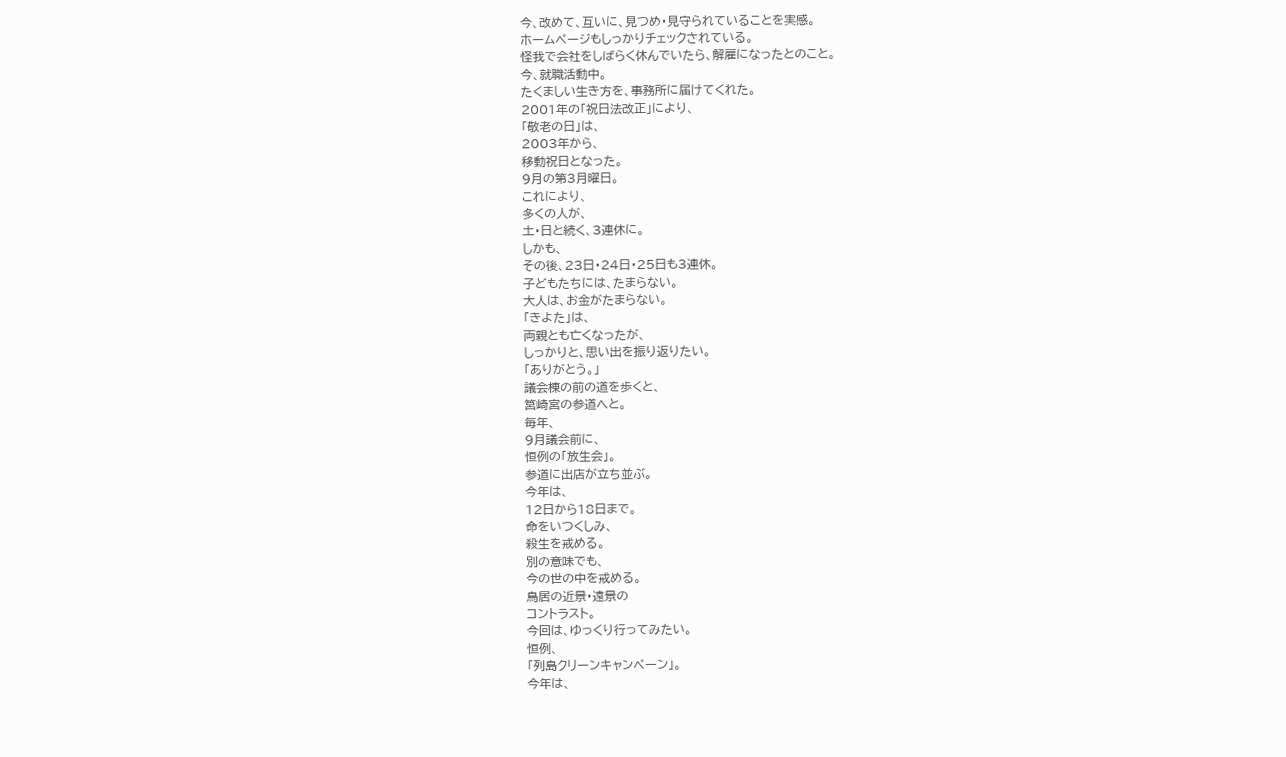今、改めて、互いに、見つめ・見守られていることを実感。
ホームページもしっかりチェックされている。
怪我で会社をしばらく休んでいたら、解雇になったとのこと。
今、就職活動中。
たくましい生き方を、事務所に届けてくれた。
2001年の「祝日法改正」により、
「敬老の日」は、
2003年から、
移動祝日となった。
9月の第3月曜日。
これにより、
多くの人が、
土・日と続く、3連休に。
しかも、
その後、23日・24日・25日も3連休。
子どもたちには、たまらない。
大人は、お金がたまらない。
「きよた」は、
両親とも亡くなったが、
しっかりと、思い出を振り返りたい。
「ありがとう。」
議会棟の前の道を歩くと、
筥崎宮の参道へと。
毎年、
9月議会前に、
恒例の「放生会」。
参道に出店が立ち並ぶ。
今年は、
12日から18日まで。
命をいつくしみ、
殺生を戒める。
別の意味でも、
今の世の中を戒める。
鳥居の近景・遠景の
コントラスト。
今回は、ゆっくり行ってみたい。
恒例、
「列島クリーンキャンペーン」。
今年は、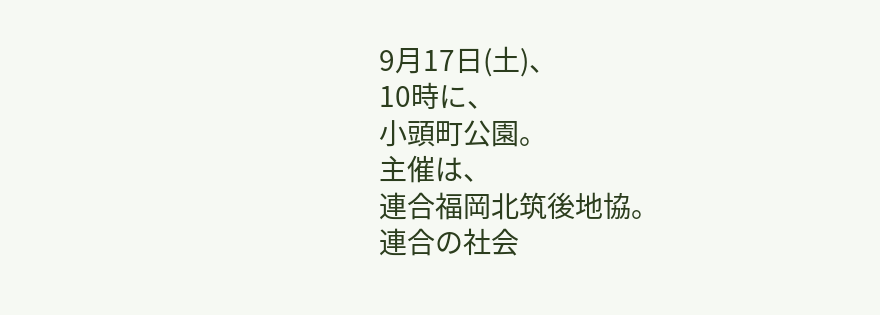9月17日(土)、
10時に、
小頭町公園。
主催は、
連合福岡北筑後地協。
連合の社会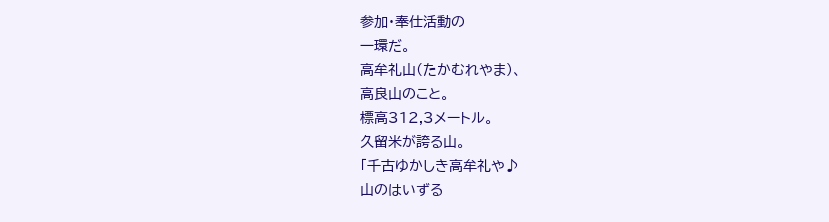参加・奉仕活動の
一環だ。
高牟礼山(たかむれやま)、
高良山のこと。
標高312,3メートル。
久留米が誇る山。
「千古ゆかしき高牟礼や♪
山のはいずる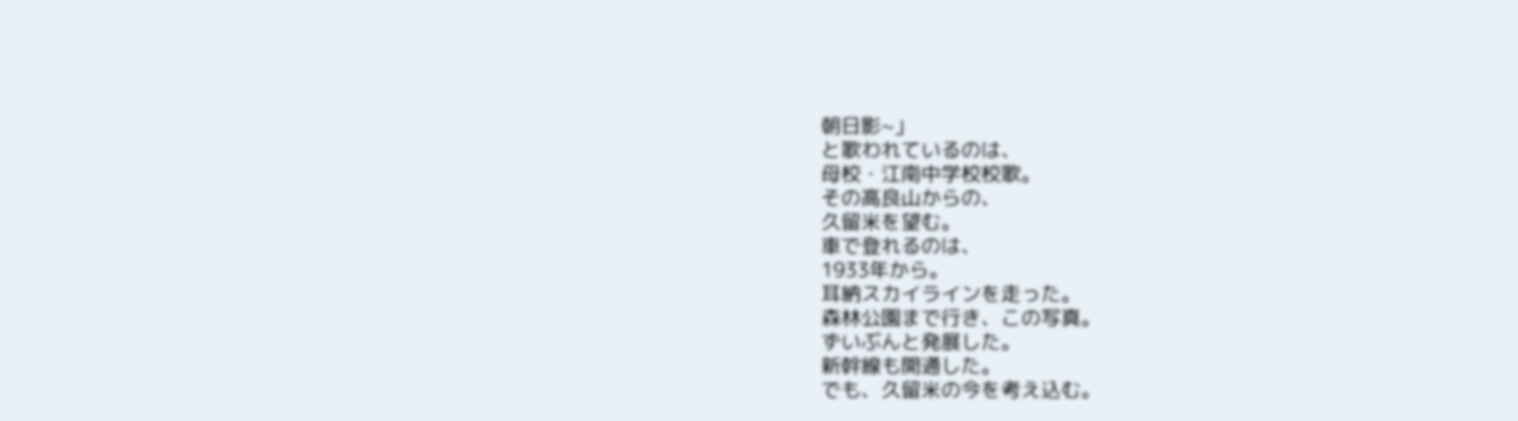朝日影~」
と歌われているのは、
母校・江南中学校校歌。
その高良山からの、
久留米を望む。
車で登れるのは、
1933年から。
耳納スカイラインを走った。
森林公園まで行き、この写真。
ずいぶんと発展した。
新幹線も開通した。
でも、久留米の今を考え込む。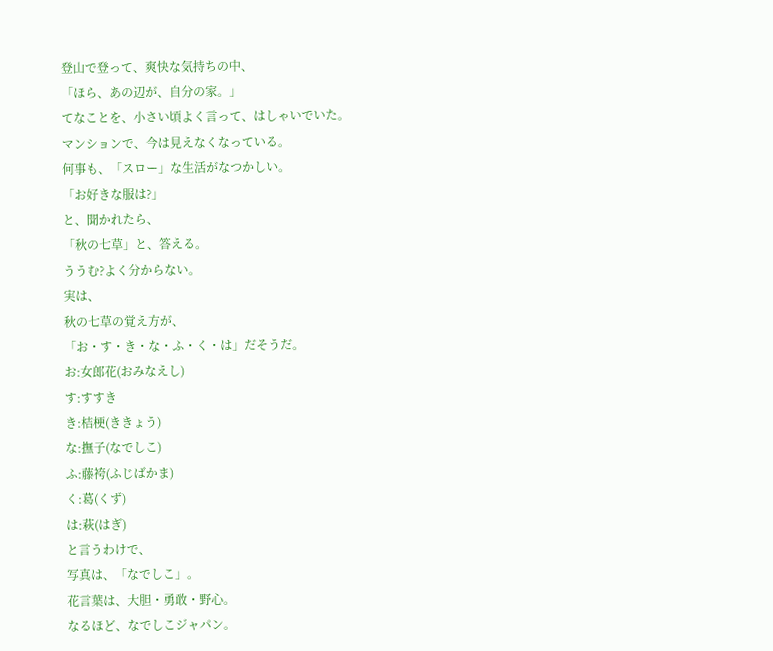登山で登って、爽快な気持ちの中、
「ほら、あの辺が、自分の家。」
てなことを、小さい頃よく言って、はしゃいでいた。
マンションで、今は見えなくなっている。
何事も、「スロー」な生活がなつかしい。
「お好きな服は?」
と、聞かれたら、
「秋の七草」と、答える。
ううむ?よく分からない。
実は、
秋の七草の覚え方が、
「お・す・き・な・ふ・く・は」だそうだ。
お:女郎花(おみなえし)
す:すすき
き:桔梗(ききょう)
な:撫子(なでしこ)
ふ:藤袴(ふじばかま)
く:葛(くず)
は:萩(はぎ)
と言うわけで、
写真は、「なでしこ」。
花言葉は、大胆・勇敢・野心。
なるほど、なでしこジャパン。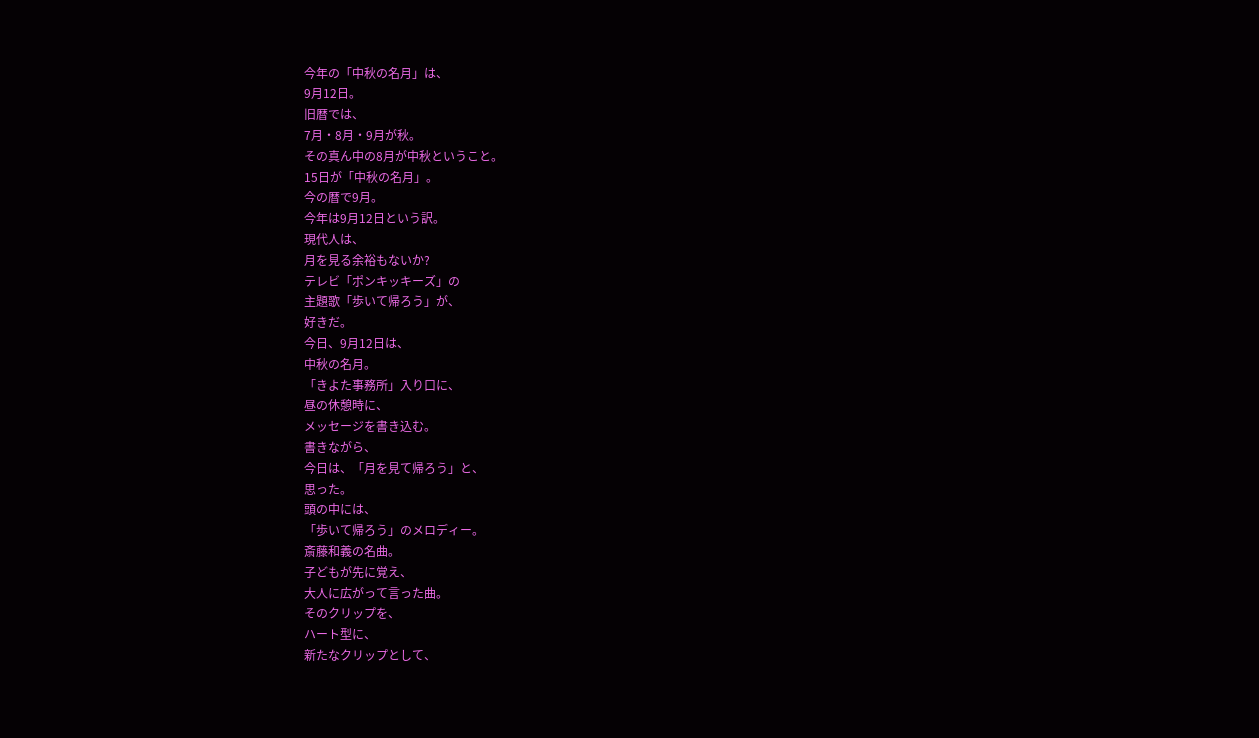今年の「中秋の名月」は、
9月12日。
旧暦では、
7月・8月・9月が秋。
その真ん中の8月が中秋ということ。
15日が「中秋の名月」。
今の暦で9月。
今年は9月12日という訳。
現代人は、
月を見る余裕もないか?
テレビ「ポンキッキーズ」の
主題歌「歩いて帰ろう」が、
好きだ。
今日、9月12日は、
中秋の名月。
「きよた事務所」入り口に、
昼の休憩時に、
メッセージを書き込む。
書きながら、
今日は、「月を見て帰ろう」と、
思った。
頭の中には、
「歩いて帰ろう」のメロディー。
斎藤和義の名曲。
子どもが先に覚え、
大人に広がって言った曲。
そのクリップを、
ハート型に、
新たなクリップとして、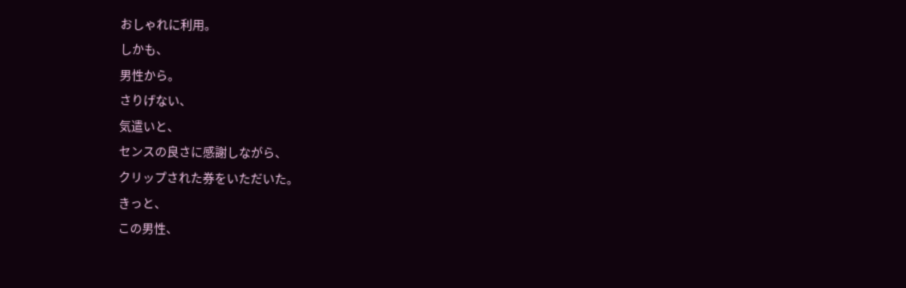おしゃれに利用。
しかも、
男性から。
さりげない、
気遣いと、
センスの良さに感謝しながら、
クリップされた券をいただいた。
きっと、
この男性、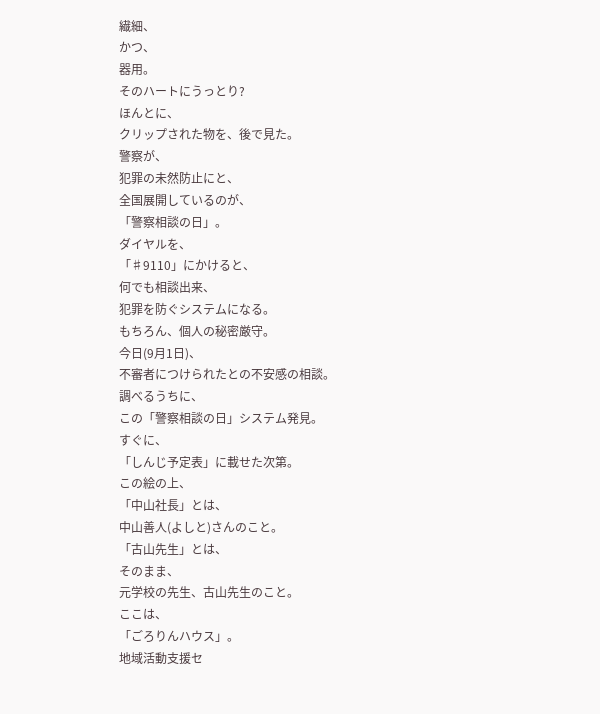繊細、
かつ、
器用。
そのハートにうっとり?
ほんとに、
クリップされた物を、後で見た。
警察が、
犯罪の未然防止にと、
全国展開しているのが、
「警察相談の日」。
ダイヤルを、
「♯9110」にかけると、
何でも相談出来、
犯罪を防ぐシステムになる。
もちろん、個人の秘密厳守。
今日(9月1日)、
不審者につけられたとの不安感の相談。
調べるうちに、
この「警察相談の日」システム発見。
すぐに、
「しんじ予定表」に載せた次第。
この絵の上、
「中山社長」とは、
中山善人(よしと)さんのこと。
「古山先生」とは、
そのまま、
元学校の先生、古山先生のこと。
ここは、
「ごろりんハウス」。
地域活動支援セ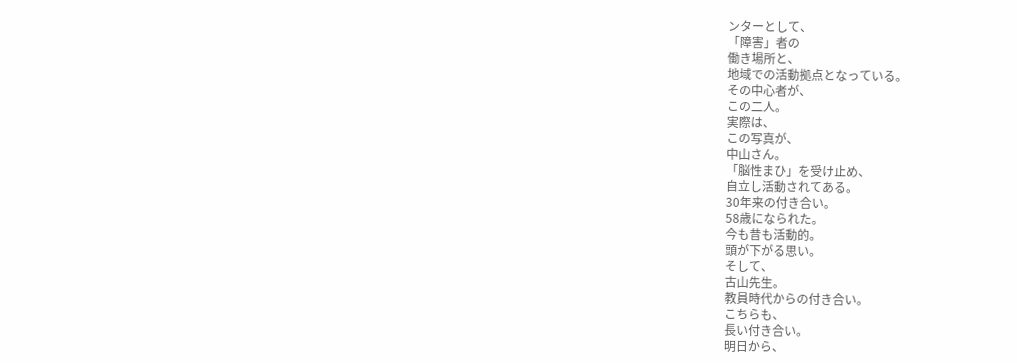ンターとして、
「障害」者の
働き場所と、
地域での活動拠点となっている。
その中心者が、
この二人。
実際は、
この写真が、
中山さん。
「脳性まひ」を受け止め、
自立し活動されてある。
30年来の付き合い。
58歳になられた。
今も昔も活動的。
頭が下がる思い。
そして、
古山先生。
教員時代からの付き合い。
こちらも、
長い付き合い。
明日から、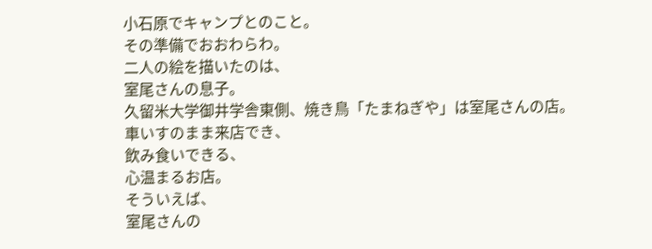小石原でキャンプとのこと。
その準備でおおわらわ。
二人の絵を描いたのは、
室尾さんの息子。
久留米大学御井学舎東側、焼き鳥「たまねぎや」は室尾さんの店。
車いすのまま来店でき、
飲み食いできる、
心温まるお店。
そういえば、
室尾さんの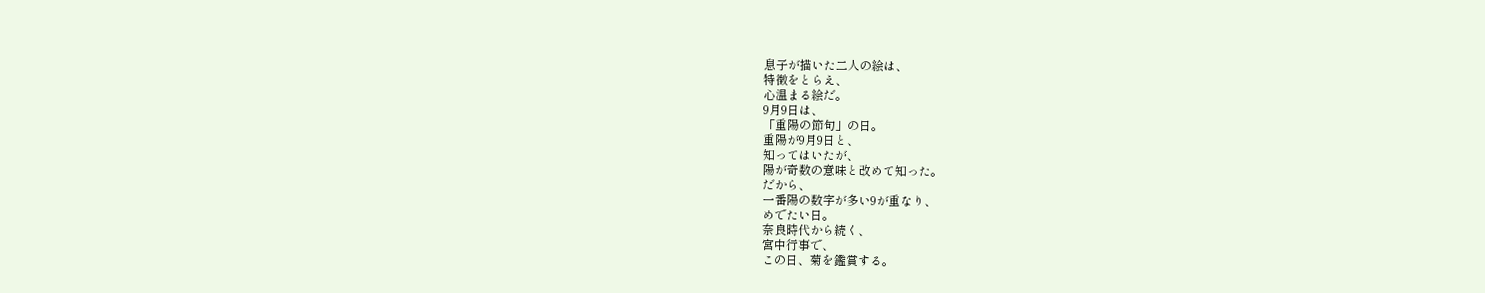息子が描いた二人の絵は、
特徴をとらえ、
心温まる絵だ。
9月9日は、
「重陽の節句」の日。
重陽が9月9日と、
知ってはいたが、
陽が奇数の意味と改めて知った。
だから、
一番陽の数字が多い9が重なり、
めでたい日。
奈良時代から続く、
宮中行事で、
この日、菊を鑑賞する。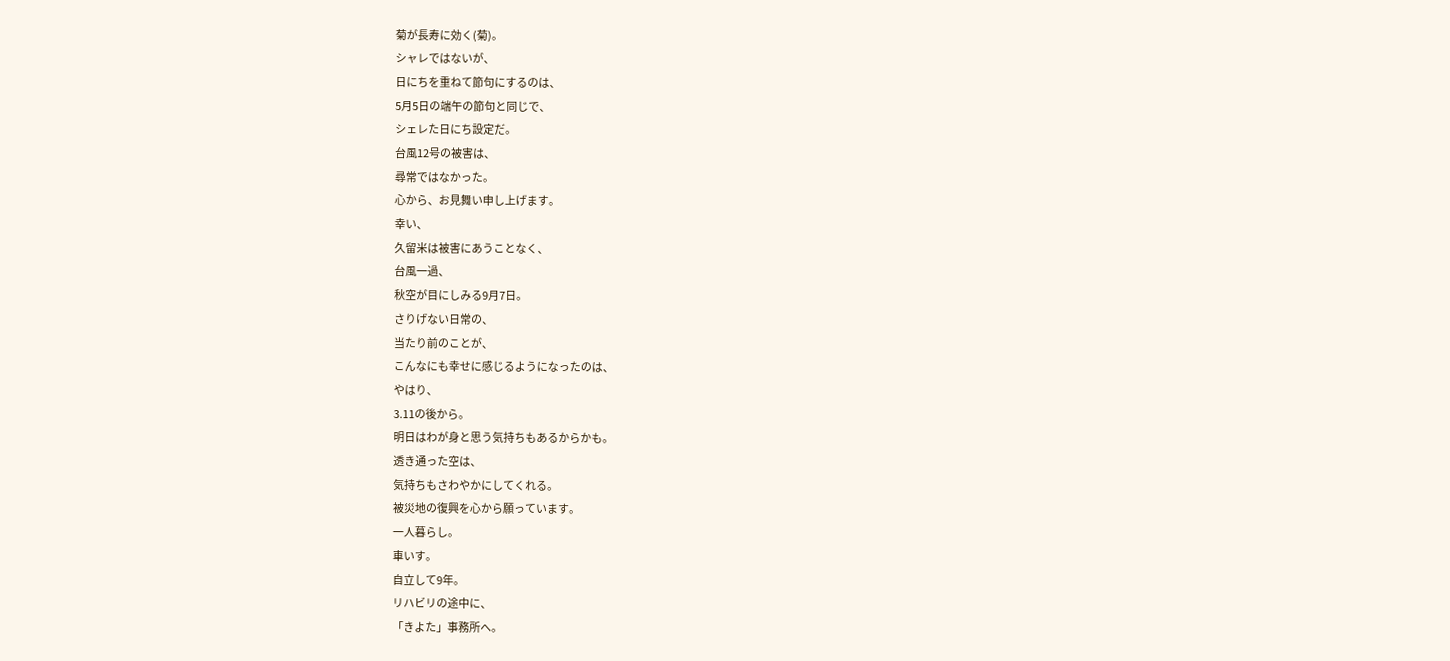菊が長寿に効く(菊)。
シャレではないが、
日にちを重ねて節句にするのは、
5月5日の端午の節句と同じで、
シェレた日にち設定だ。
台風12号の被害は、
尋常ではなかった。
心から、お見舞い申し上げます。
幸い、
久留米は被害にあうことなく、
台風一過、
秋空が目にしみる9月7日。
さりげない日常の、
当たり前のことが、
こんなにも幸せに感じるようになったのは、
やはり、
3.11の後から。
明日はわが身と思う気持ちもあるからかも。
透き通った空は、
気持ちもさわやかにしてくれる。
被災地の復興を心から願っています。
一人暮らし。
車いす。
自立して9年。
リハビリの途中に、
「きよた」事務所へ。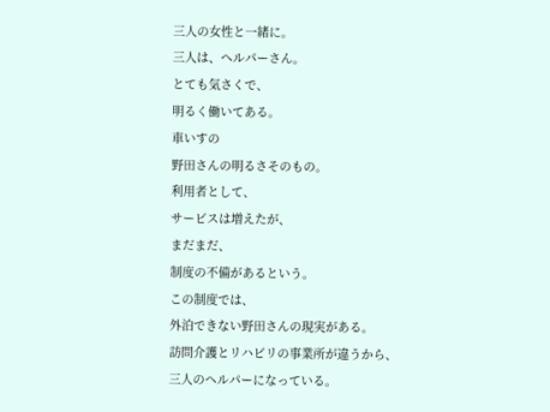三人の女性と一緒に。
三人は、ヘルパーさん。
とても気さくで、
明るく働いてある。
車いすの
野田さんの明るさそのもの。
利用者として、
サービスは増えたが、
まだまだ、
制度の不備があるという。
この制度では、
外泊できない野田さんの現実がある。
訪問介護とリハビリの事業所が違うから、
三人のヘルパーになっている。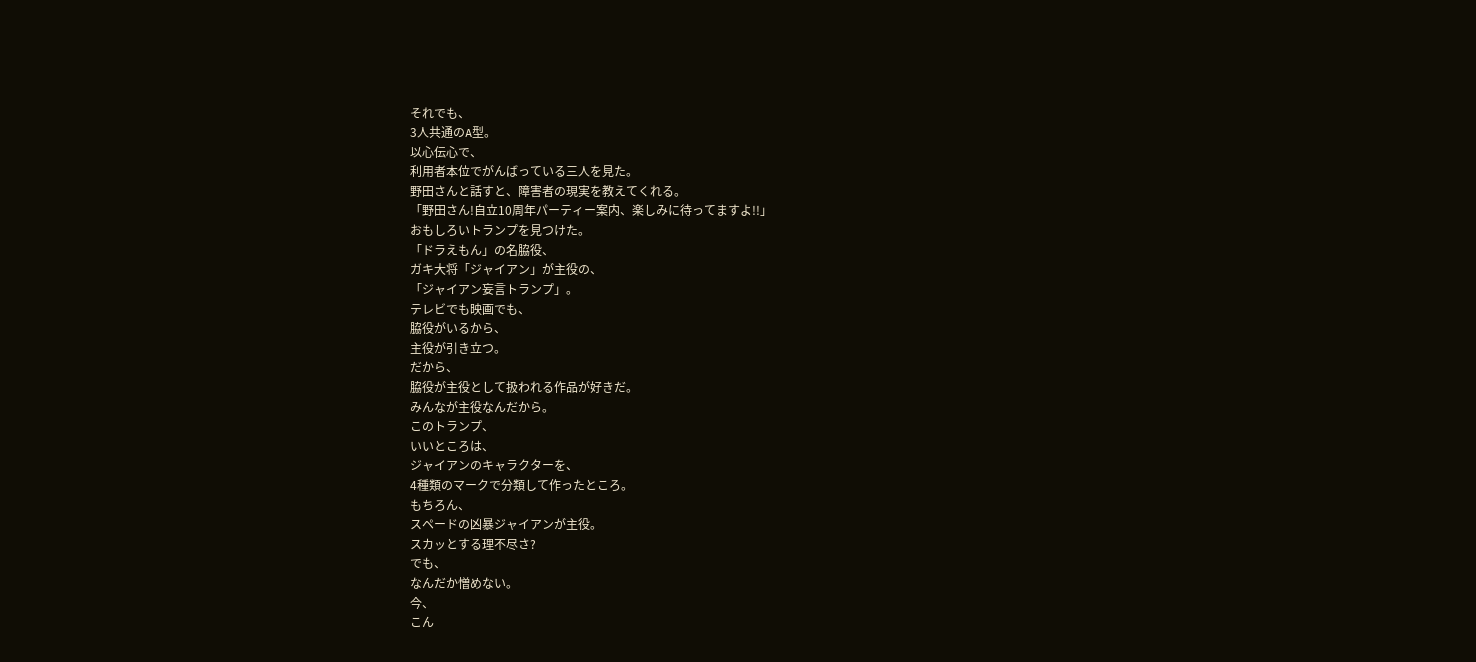それでも、
3人共通のA型。
以心伝心で、
利用者本位でがんばっている三人を見た。
野田さんと話すと、障害者の現実を教えてくれる。
「野田さん!自立10周年パーティー案内、楽しみに待ってますよ!!」
おもしろいトランプを見つけた。
「ドラえもん」の名脇役、
ガキ大将「ジャイアン」が主役の、
「ジャイアン妄言トランプ」。
テレビでも映画でも、
脇役がいるから、
主役が引き立つ。
だから、
脇役が主役として扱われる作品が好きだ。
みんなが主役なんだから。
このトランプ、
いいところは、
ジャイアンのキャラクターを、
4種類のマークで分類して作ったところ。
もちろん、
スペードの凶暴ジャイアンが主役。
スカッとする理不尽さ?
でも、
なんだか憎めない。
今、
こん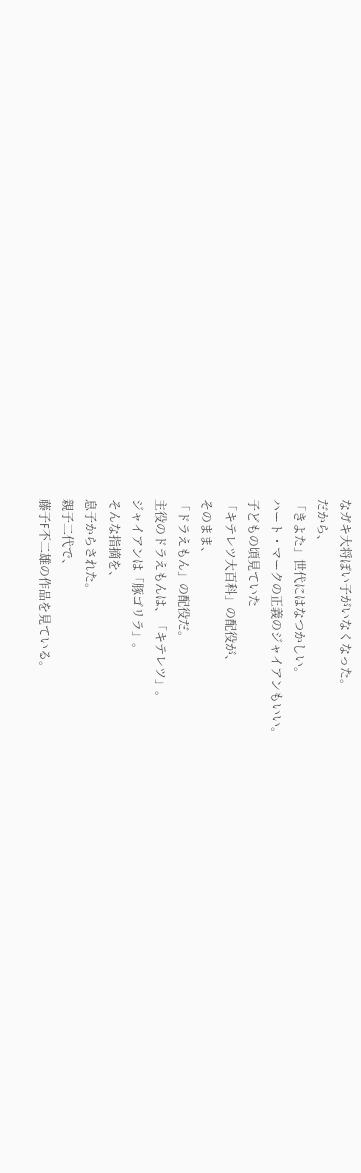なガキ大将ぽい子がいなくなった。
だから、
「きよた」世代にはなつかしい。
ハート・マークの正義のジャイアンもいい。
子どもの頃見ていた
「キテレツ大百科」の配役が、
そのまま、
「ドラえもん」の配役だ。
主役のドラえもんは、「キテレツ」。
ジャイアンは「豚ゴリラ」。
そんな指摘を、
息子からされた。
親子二代で、
藤子F不二雄の作品を見ている。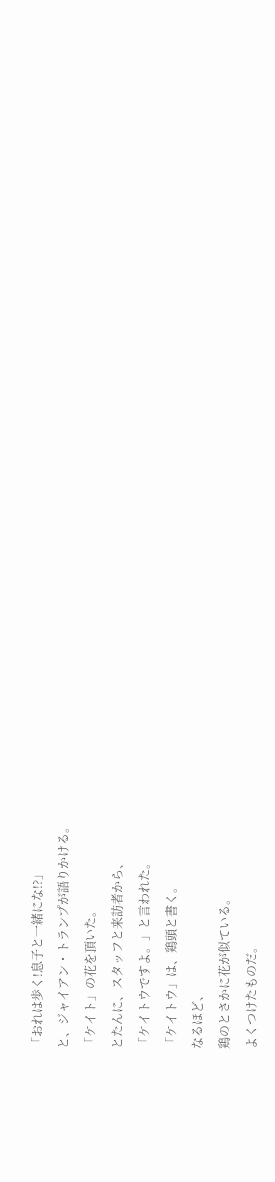「おれは歩く!息子と一緒にな!?」
と、ジャイアン・トランプが語りかける。
「ケイト」の花を頂いた。
とたんに、スタッフと来訪者から、
「ケイトウですよ。」と言われた。
「ケイトウ」は、鶏頭と書く。
なるほど、
鶏のとさかに花が似ている。
よくつけたものだ。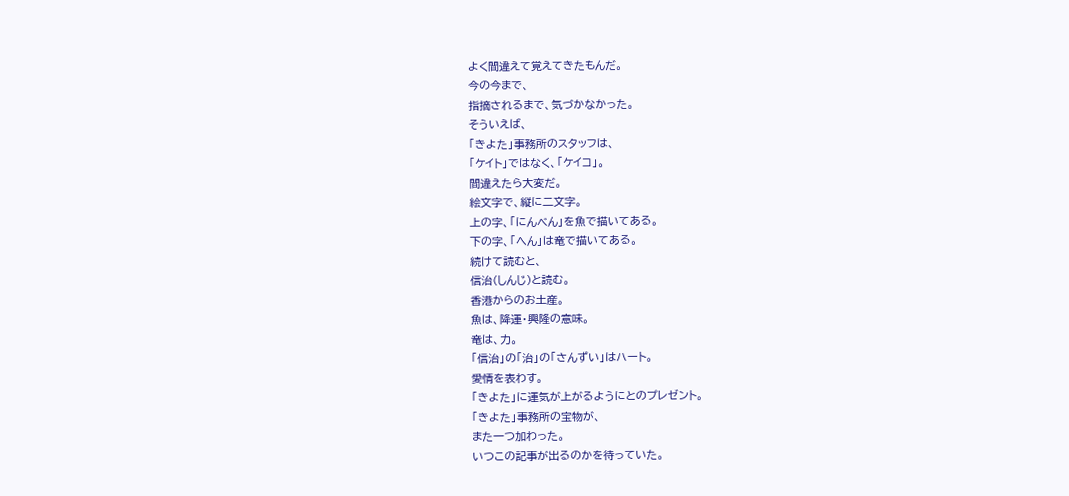よく間違えて覚えてきたもんだ。
今の今まで、
指摘されるまで、気づかなかった。
そういえば、
「きよた」事務所のスタッフは、
「ケイト」ではなく、「ケイコ」。
間違えたら大変だ。
絵文字で、縦に二文字。
上の字、「にんべん」を魚で描いてある。
下の字、「へん」は竜で描いてある。
続けて読むと、
信治(しんじ)と読む。
香港からのお土産。
魚は、降運・興隆の意味。
竜は、力。
「信治」の「治」の「さんずい」はハート。
愛情を表わす。
「きよた」に運気が上がるようにとのプレゼント。
「きよた」事務所の宝物が、
また一つ加わった。
いつこの記事が出るのかを待っていた。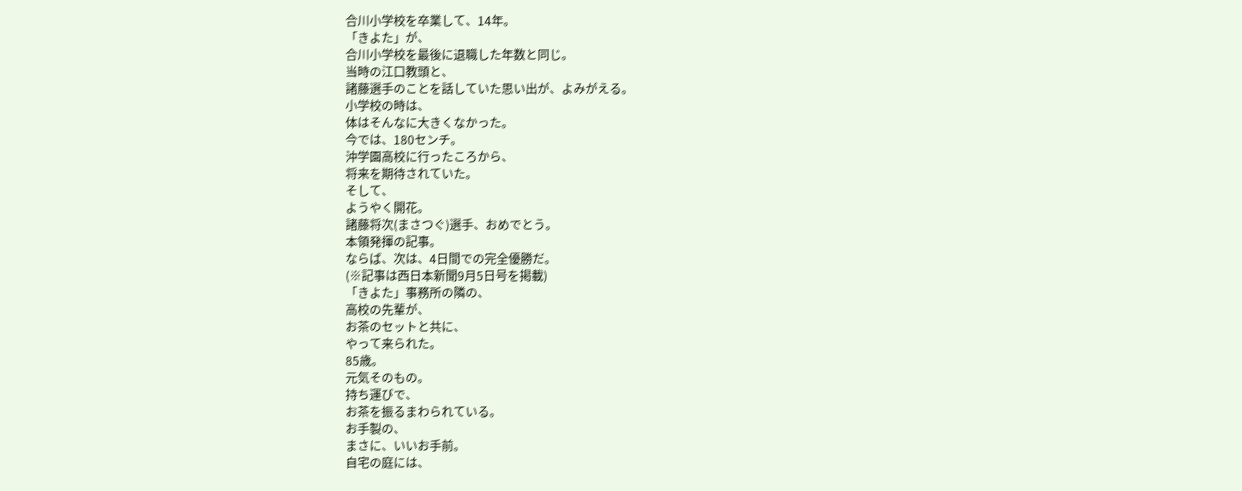合川小学校を卒業して、14年。
「きよた」が、
合川小学校を最後に退職した年数と同じ。
当時の江口教頭と、
諸藤選手のことを話していた思い出が、よみがえる。
小学校の時は、
体はそんなに大きくなかった。
今では、180センチ。
沖学園高校に行ったころから、
将来を期待されていた。
そして、
ようやく開花。
諸藤将次(まさつぐ)選手、おめでとう。
本領発揮の記事。
ならば、次は、4日間での完全優勝だ。
(※記事は西日本新聞9月5日号を掲載)
「きよた」事務所の隣の、
高校の先輩が、
お茶のセットと共に、
やって来られた。
85歳。
元気そのもの。
持ち運びで、
お茶を振るまわられている。
お手製の、
まさに、いいお手前。
自宅の庭には、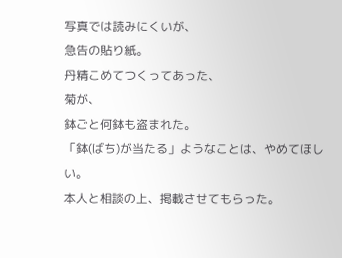写真では読みにくいが、
急告の貼り紙。
丹精こめてつくってあった、
菊が、
鉢ごと何鉢も盗まれた。
「鉢(ばち)が当たる」ようなことは、やめてほしい。
本人と相談の上、掲載させてもらった。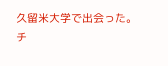久留米大学で出会った。
チ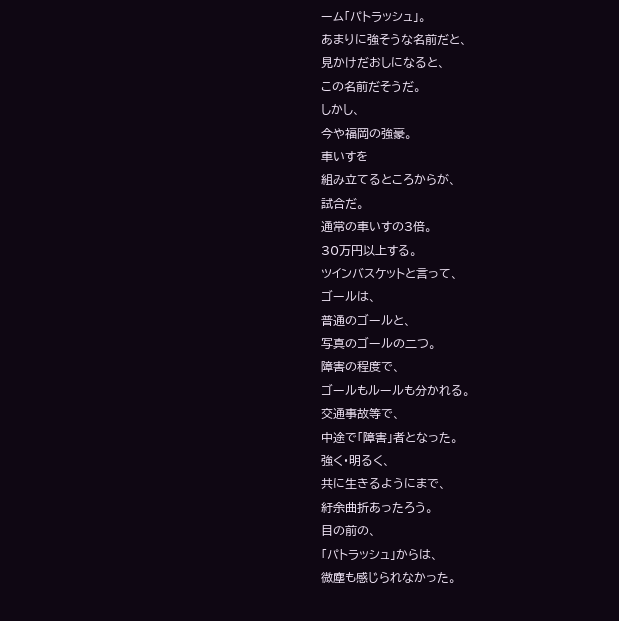ーム「パトラッシュ」。
あまりに強そうな名前だと、
見かけだおしになると、
この名前だそうだ。
しかし、
今や福岡の強豪。
車いすを
組み立てるところからが、
試合だ。
通常の車いすの3倍。
30万円以上する。
ツインバスケットと言って、
ゴールは、
普通のゴールと、
写真のゴールの二つ。
障害の程度で、
ゴールもルールも分かれる。
交通事故等で、
中途で「障害」者となった。
強く・明るく、
共に生きるようにまで、
紆余曲折あったろう。
目の前の、
「パトラッシュ」からは、
微塵も感じられなかった。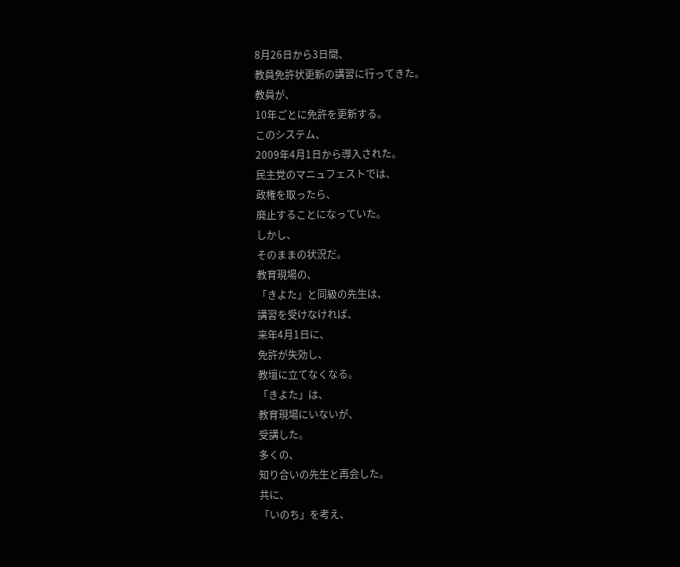8月26日から3日間、
教員免許状更新の講習に行ってきた。
教員が、
10年ごとに免許を更新する。
このシステム、
2009年4月1日から導入された。
民主党のマニュフェストでは、
政権を取ったら、
廃止することになっていた。
しかし、
そのままの状況だ。
教育現場の、
「きよた」と同級の先生は、
講習を受けなければ、
来年4月1日に、
免許が失効し、
教壇に立てなくなる。
「きよた」は、
教育現場にいないが、
受講した。
多くの、
知り合いの先生と再会した。
共に、
「いのち」を考え、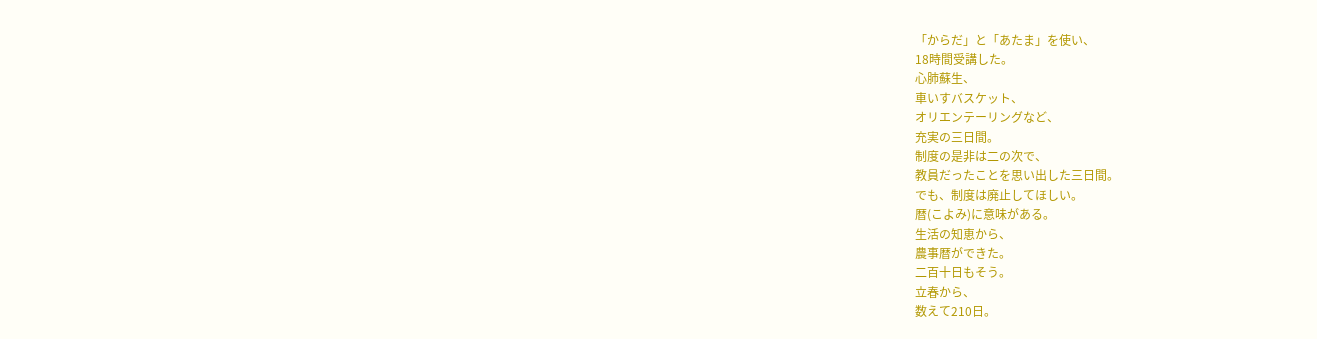「からだ」と「あたま」を使い、
18時間受講した。
心肺蘇生、
車いすバスケット、
オリエンテーリングなど、
充実の三日間。
制度の是非は二の次で、
教員だったことを思い出した三日間。
でも、制度は廃止してほしい。
暦(こよみ)に意味がある。
生活の知恵から、
農事暦ができた。
二百十日もそう。
立春から、
数えて210日。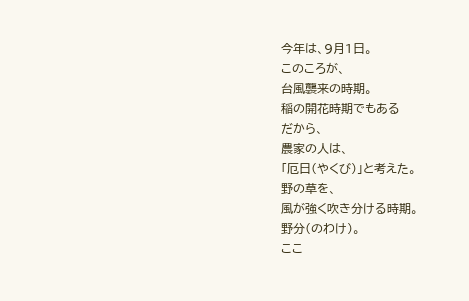今年は、9月1日。
このころが、
台風襲来の時期。
稲の開花時期でもある
だから、
農家の人は、
「厄日(やくび)」と考えた。
野の草を、
風が強く吹き分ける時期。
野分(のわけ)。
ここ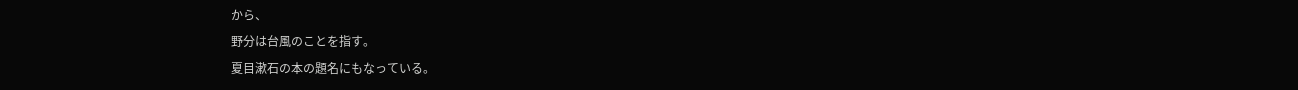から、
野分は台風のことを指す。
夏目漱石の本の題名にもなっている。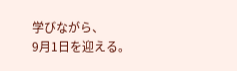学びながら、
9月1日を迎える。